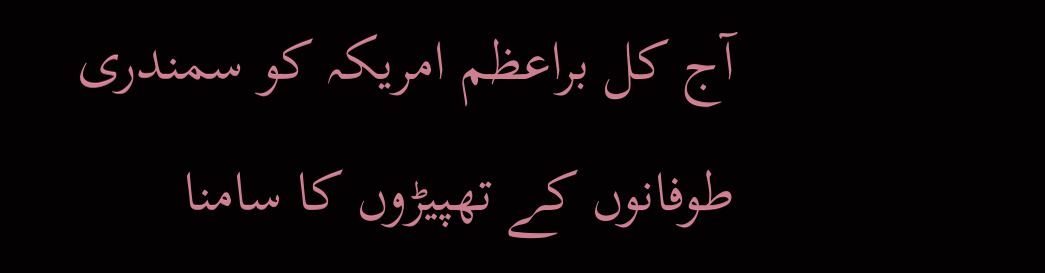آج کل براعظم امریکہ کو سمندری طوفانوں کے تھپیڑوں کا سامنا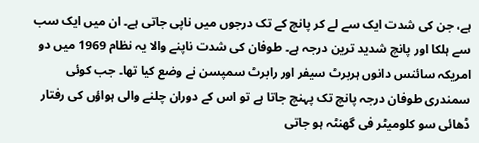ہے، جن کی شدت ایک سے لے کر پانچ کے تک درجوں میں ناپی جاتی ہے۔ ان میں ایک سب سے ہلکا اور پانچ شدید ترین درجہ ہے۔ طوفان کی شدت ناپنے والا یہ نظام 1969 میں دو امریکہ سائنس دانوں ہربرٹ سیفر اور رابرٹ سمپسن نے وضع کیا تھا۔ جب کوئی سمندری طوفان درجہ پانچ تک پہنچ جاتا ہے تو اس کے دوران چلنے والی ہواؤں کی رفتار ڈھائی سو کلومیٹر فی گھنٹہ ہو جاتی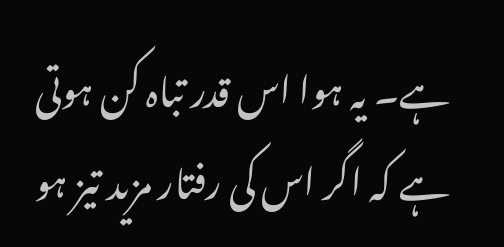ہے۔ یہ ہوا اس قدر تباہ کن ہوتی ہے کہ اگر اس کی رفتار مزید تیز ہو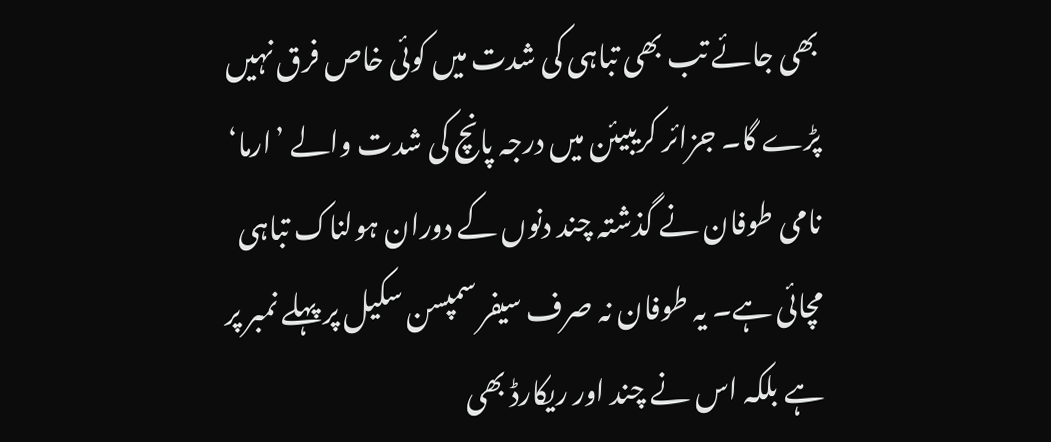بھی جائے تب بھی تباہی کی شدت میں کوئی خاص فرق نہیں پڑے گا۔ جزائر کریبیئن میں درجہ پانچ کی شدت والے ’ارما‘ نامی طوفان نے گذشتہ چند دنوں کے دوران ہولناک تباہی مچائی ہے۔ یہ طوفان نہ صرف سیفر سمپسن سکیل پر پہلے نمبر پر ہے بلکہ اس نے چند اور ریکارڈ بھی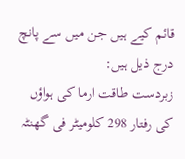قائم کیے ہیں جن میں سے پانچ درج ذیل ہیں:
زبردست طاقت ارما کی ہواؤں کی رفتار 298 کلومیٹر فی گھنٹہ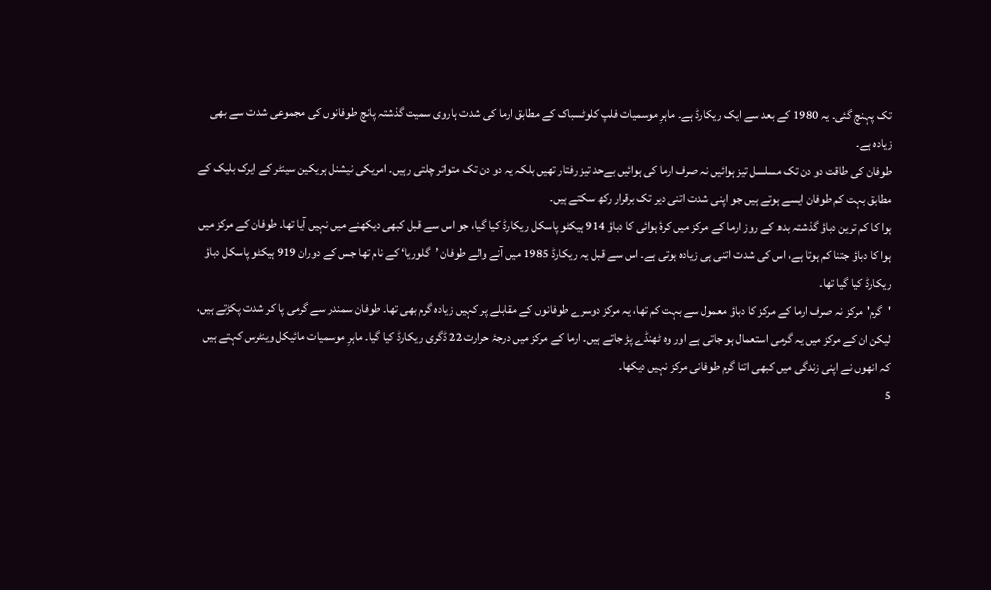تک پہنچ گئی۔ یہ 1980 کے بعد سے ایک ریکارڈ ہے۔ ماہرِ موسمیات فلپ کلوٹسباک کے مطابق ارما کی شدت ہاروی سمیت گذشتہ پانچ طوفانوں کی مجموعی شدت سے بھی زیادہ ہے۔
طوفان کی طاقت دو دن تک مسلسل تیز ہوائیں نہ صرف ارما کی ہوائیں بےحد تیز رفتار تھیں بلکہ یہ دو دن تک متواتر چلتی رہیں۔ امریکی نیشنل ہریکین سینٹر کے ایرک بلیک کے مطابق بہت کم طوفان ایسے ہوتے ہیں جو اپنی شدت اتنی دیر تک برقرار رکھ سکتے ہیں۔
ہوا کا کم ترین دباؤ گذشتہ بدھ کے روز ارما کے مرکز میں کرۂ ہوائی کا دباؤ 914 ہیکٹو پاسکل ریکارڈ کیا گیا، جو اس سے قبل کبھی دیکھنے میں نہیں آیا تھا۔ طوفان کے مرکز میں ہوا کا دباؤ جتنا کم ہوتا ہے، اس کی شدت اتنی ہی زیادہ ہوتی ہے۔ اس سے قبل یہ ریکارڈ 1985 میں آنے والے طوفان ’گلوریا‘ کے نام تھا جس کے دوران 919 ہیکٹو پاسکل دباؤ ریکارڈ کیا گیا تھا۔
'گرم'مرکز نہ صرف ارما کے مرکز کا دباؤ معمول سے بہت کم تھا، یہ مرکز دوسرے طوفانوں کے مقابلے پر کہیں زیادہ گرم بھی تھا۔ طوفان سمندر سے گرمی پا کر شدت پکڑتے ہیں، لیکن ان کے مرکز میں یہ گرمی استعمال ہو جاتی ہے اور وہ ٹھنڈے پڑ جاتے ہیں۔ ارما کے مرکز میں درجۂ حرارت 22 ڈگری ریکارڈ کیا گیا۔ ماہرِ موسمیات مائیکل وینٹرس کہتے ہیں کہ انھوں نے اپنی زندگی میں کبھی اتنا گرم طوفانی مرکز نہیں دیکھا۔
5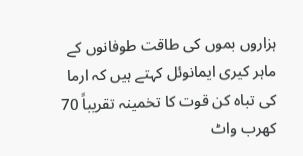ہزاروں بموں کی طاقت طوفانوں کے ماہر کیری ایمانوئل کہتے ہیں کہ ارما کی تباہ کن قوت کا تخمینہ تقریباً 70 کھرب واٹ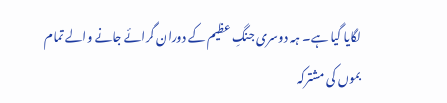لگایا گیا ہے۔ ہہ دوسری جنگِ عظیم کے دوران گرائے جانے والے تمام بموں کی مشترکہ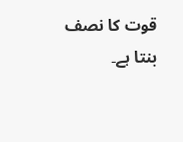قوت کا نصف بنتا ہے۔